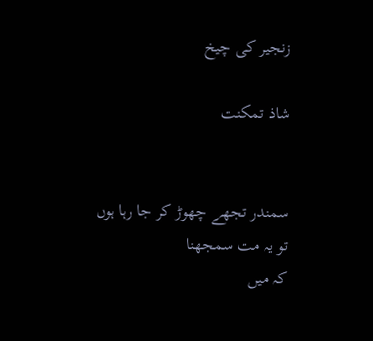زنجیر کی چیخ

شاذ تمکنت


سمندر تجھے چھوڑ کر جا رہا ہوں
تو یہ مت سمجھنا
کہ میں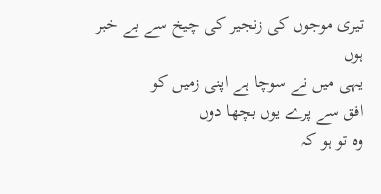تیری موجوں کی زنجیر کی چیخ سے بے خبر ہوں
یہی میں نے سوچا ہے اپنی زمیں کو
افق سے پرے یوں بچھا دوں
وہ تو ہو کہ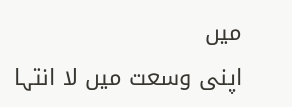میں
اپنی وسعت میں لا انتہا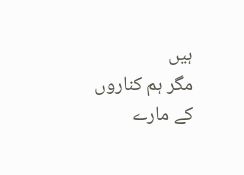ہیں
مگر ہم کناروں کے مارے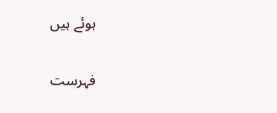ہوئے ہیں

فہرست